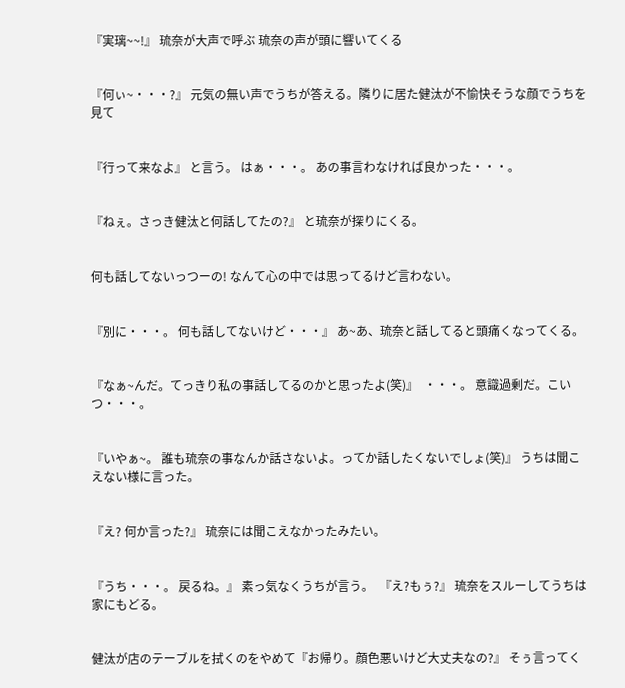『実璃~~!』 琉奈が大声で呼ぶ 琉奈の声が頭に響いてくる


『何ぃ~・・・?』 元気の無い声でうちが答える。隣りに居た健汰が不愉快そうな顔でうちを見て


『行って来なよ』 と言う。 はぁ・・・。 あの事言わなければ良かった・・・。


『ねぇ。さっき健汰と何話してたの?』 と琉奈が探りにくる。


何も話してないっつーの! なんて心の中では思ってるけど言わない。


『別に・・・。 何も話してないけど・・・』 あ~あ、琉奈と話してると頭痛くなってくる。


『なぁ~んだ。てっきり私の事話してるのかと思ったよ(笑)』  ・・・。 意識過剰だ。こいつ・・・。


『いやぁ~。 誰も琉奈の事なんか話さないよ。ってか話したくないでしょ(笑)』 うちは聞こえない様に言った。


『え? 何か言った?』 琉奈には聞こえなかったみたい。


『うち・・・。 戻るね。』 素っ気なくうちが言う。  『え?もぅ?』 琉奈をスルーしてうちは家にもどる。


健汰が店のテーブルを拭くのをやめて『お帰り。顔色悪いけど大丈夫なの?』 そぅ言ってく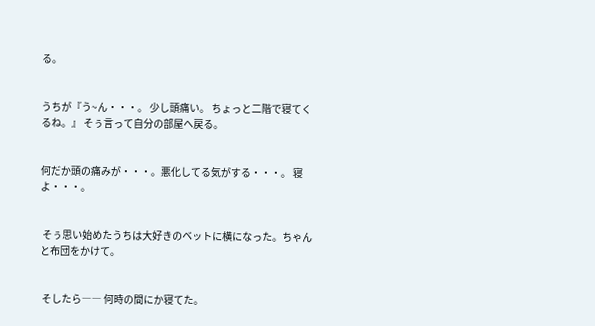る。


うちが『う~ん・・・。 少し頭痛い。 ちょっと二階で寝てくるね。』 そぅ言って自分の部屋へ戻る。


何だか頭の痛みが・・・。悪化してる気がする・・・。 寝よ・・・。


 そぅ思い始めたうちは大好きのベットに横になった。ちゃんと布団をかけて。


 そしたら―― 何時の間にか寝てた。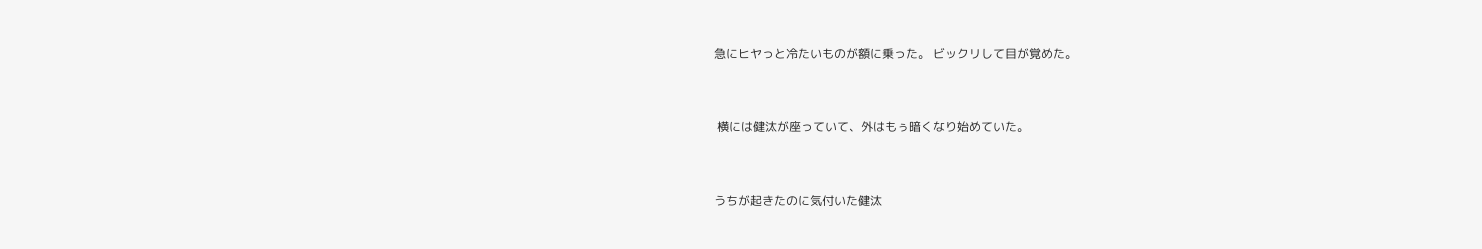急にヒヤっと冷たいものが額に乗った。 ビックリして目が覚めた。


 横には健汰が座っていて、外はもぅ暗くなり始めていた。


うちが起きたのに気付いた健汰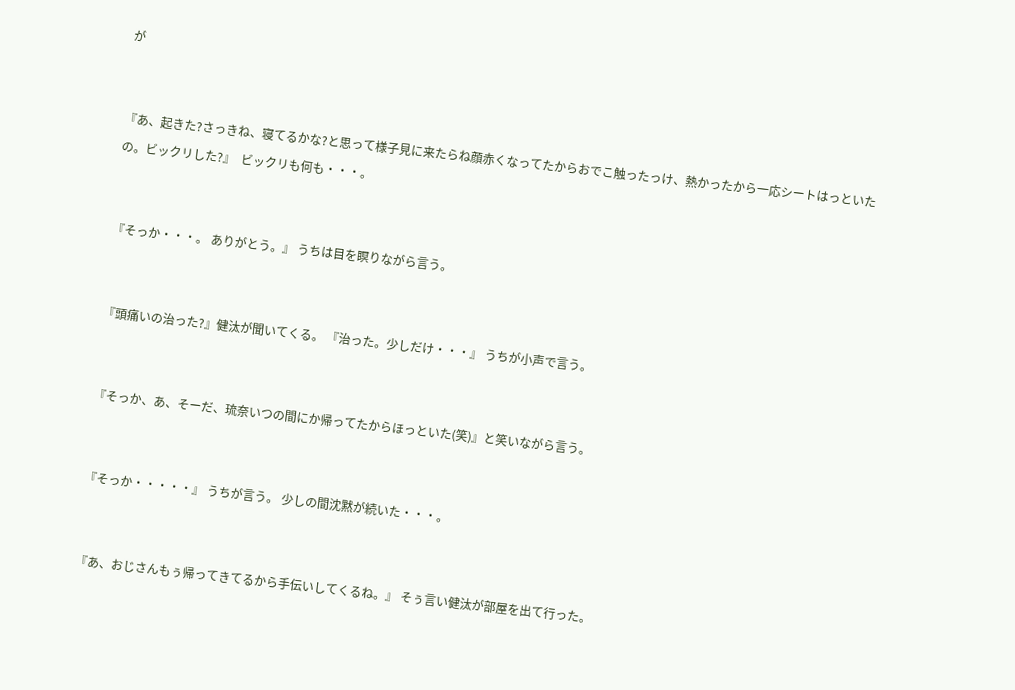が


『あ、起きた?さっきね、寝てるかな?と思って様子見に来たらね顔赤くなってたからおでこ触ったっけ、熱かったから一応シートはっといたの。ビックリした?』  ビックリも何も・・・。


『そっか・・・。 ありがとう。』 うちは目を瞑りながら言う。


『頭痛いの治った?』健汰が聞いてくる。 『治った。少しだけ・・・』 うちが小声で言う。


『そっか、あ、そーだ、琉奈いつの間にか帰ってたからほっといた(笑)』と笑いながら言う。


『そっか・・・・・』 うちが言う。 少しの間沈黙が続いた・・・。


『あ、おじさんもぅ帰ってきてるから手伝いしてくるね。』 そぅ言い健汰が部屋を出て行った。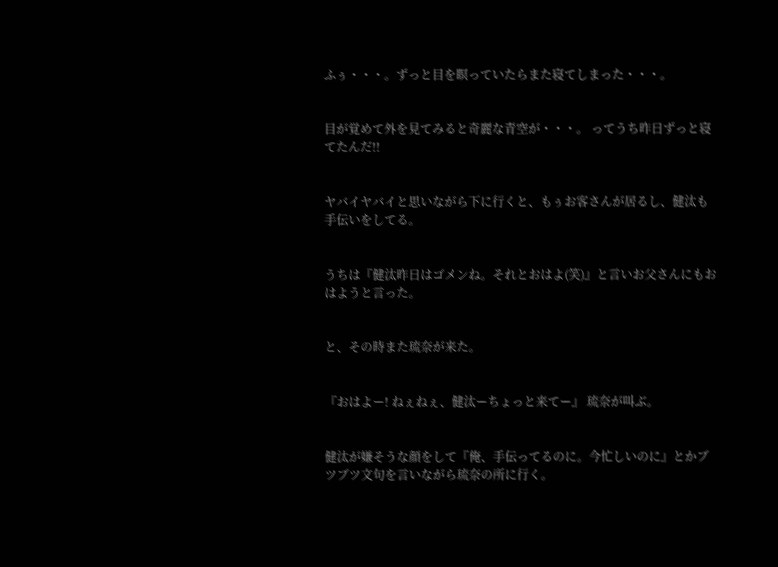ふぅ・・・。ずっと目を瞑っていたらまた寝てしまった・・・。


目が覚めて外を見てみると奇麗な青空が・・・。 ってうち昨日ずっと寝てたんだ!!


ヤバイヤバイと思いながら下に行くと、もぅお客さんが居るし、健汰も手伝いをしてる。


うちは『健汰昨日はゴメンね。それとおはよ(笑)』と言いお父さんにもおはようと言った。


と、その時また琉奈が来た。


『おはよー! ねぇねぇ、健汰ーちょっと来てー』 琉奈が叫ぶ。


健汰が嫌そうな顔をして『俺、手伝ってるのに。今忙しいのに』とかブツブツ文句を言いながら琉奈の所に行く。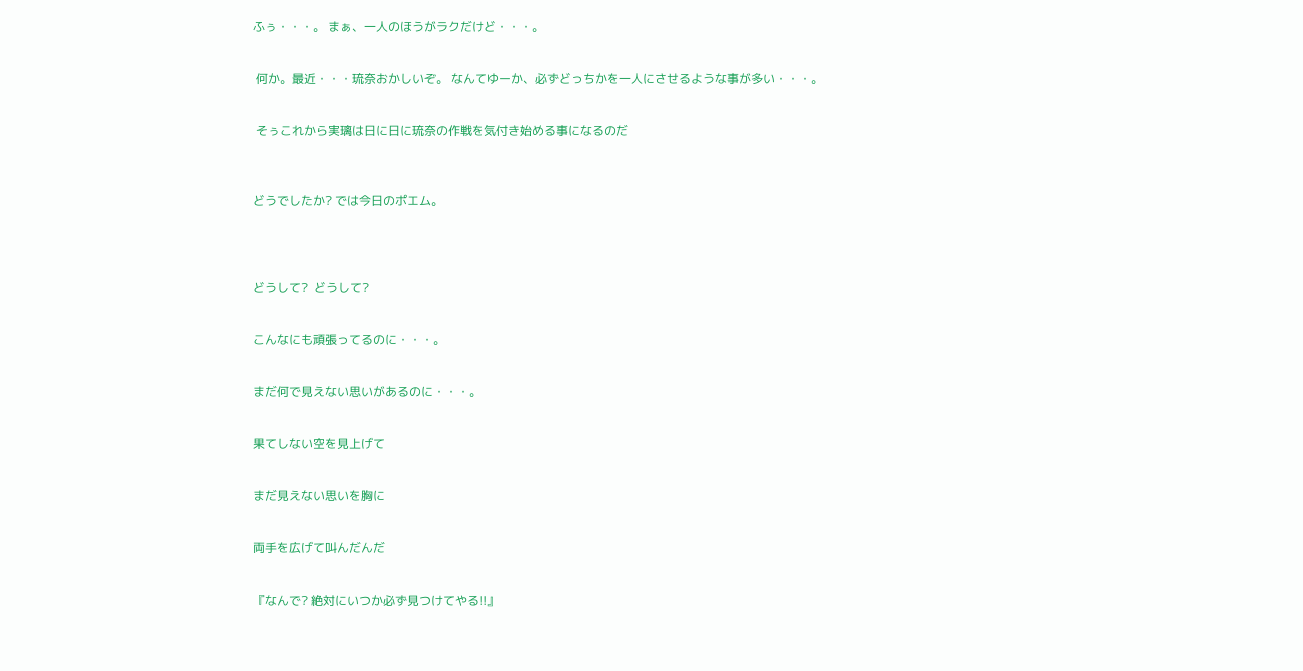ふぅ・・・。 まぁ、一人のほうがラクだけど・・・。


 何か。最近・・・琉奈おかしいぞ。 なんてゆーか、必ずどっちかを一人にさせるような事が多い・・・。


 そぅこれから実璃は日に日に琉奈の作戦を気付き始める事になるのだ



どうでしたか? では今日のポエム。




どうして?  どうして?


こんなにも頑張ってるのに・・・。


まだ何で見えない思いがあるのに・・・。


果てしない空を見上げて


まだ見えない思いを胸に


両手を広げて叫んだんだ


『なんで? 絶対にいつか必ず見つけてやる!!』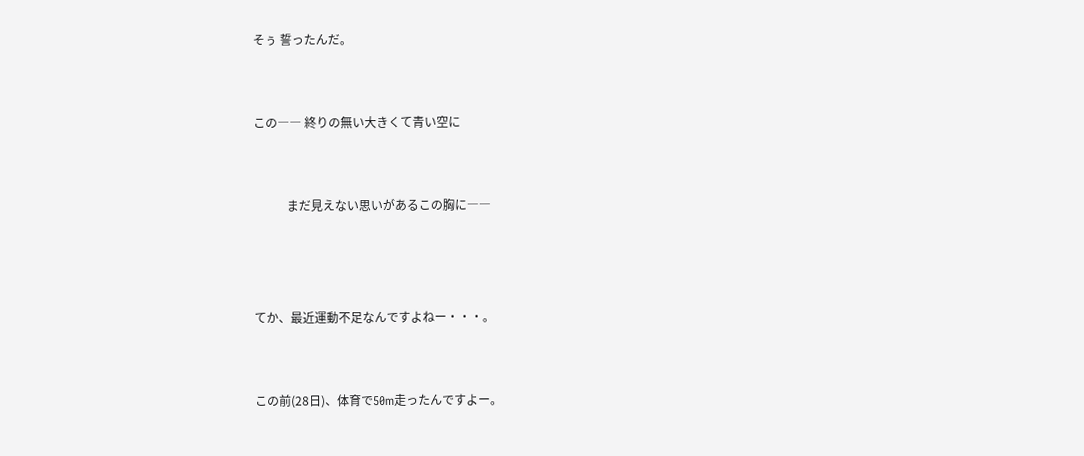そぅ 誓ったんだ。


この―― 終りの無い大きくて青い空に


           まだ見えない思いがあるこの胸に――



てか、最近運動不足なんですよねー・・・。


この前(28日)、体育で50m走ったんですよー。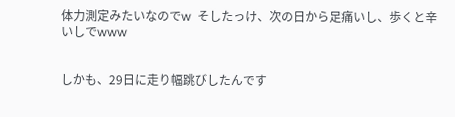体力測定みたいなのでw  そしたっけ、次の日から足痛いし、歩くと辛いしでwww


しかも、29日に走り幅跳びしたんです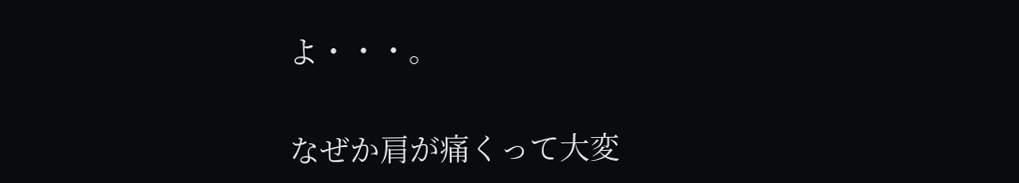よ・・・。


なぜか肩が痛くって大変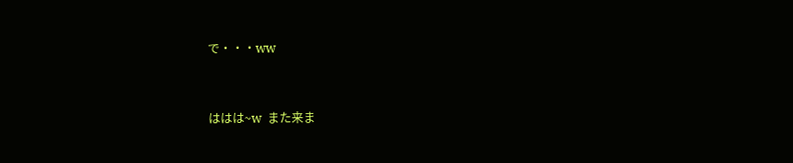で・・・ww


ははは~w  また来ま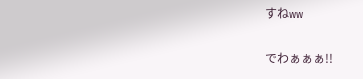すねww


でわぁぁぁ!!